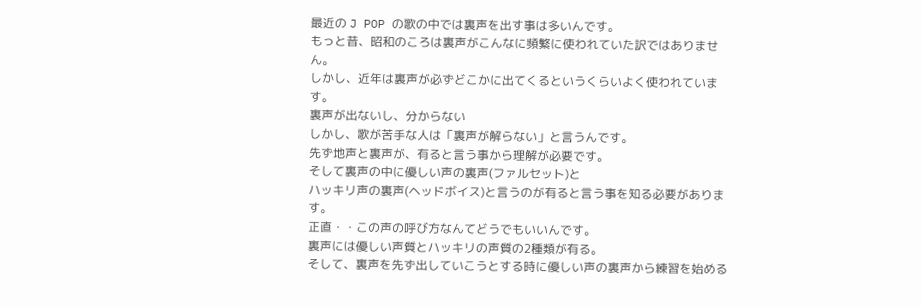最近の J POP の歌の中では裏声を出す事は多いんです。
もっと昔、昭和のころは裏声がこんなに頻繁に使われていた訳ではありません。
しかし、近年は裏声が必ずどこかに出てくるというくらいよく使われています。
裏声が出ないし、分からない
しかし、歌が苦手な人は「裏声が解らない」と言うんです。
先ず地声と裏声が、有ると言う事から理解が必要です。
そして裏声の中に優しい声の裏声(ファルセット)と
ハッキリ声の裏声(ヘッドボイス)と言うのが有ると言う事を知る必要があります。
正直・・この声の呼び方なんてどうでもいいんです。
裏声には優しい声質とハッキリの声質の2種類が有る。
そして、裏声を先ず出していこうとする時に優しい声の裏声から練習を始める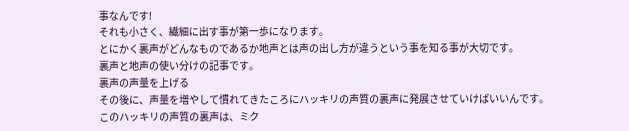事なんです!
それも小さく、繊細に出す事が第一歩になります。
とにかく裏声がどんなものであるか地声とは声の出し方が違うという事を知る事が大切です。
裏声と地声の使い分けの記事です。
裏声の声量を上げる
その後に、声量を増やして慣れてきたころにハッキリの声質の裏声に発展させていけばいいんです。
このハッキリの声質の裏声は、ミク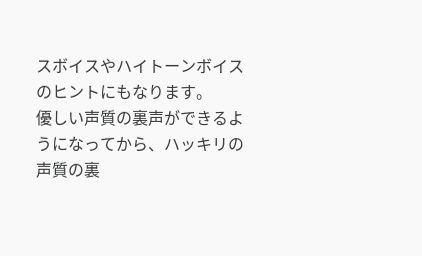スボイスやハイトーンボイスのヒントにもなります。
優しい声質の裏声ができるようになってから、ハッキリの声質の裏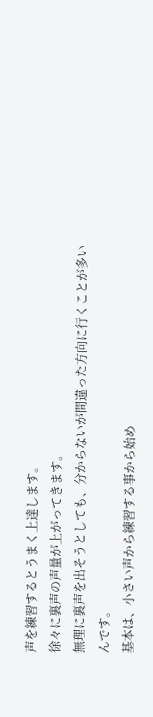声を練習するとうまく上達します。
徐々に裏声の声量が上がってきます。
無理に裏声を出そうとしても、分からないが間違った方向に行くことが多いんです。
基本は、小さい声から練習する事から始め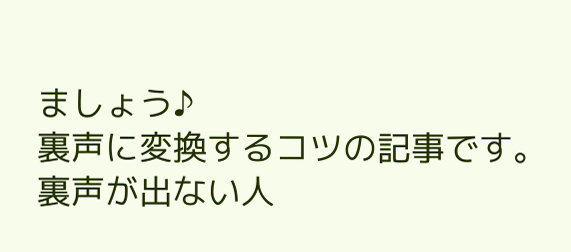ましょう♪
裏声に変換するコツの記事です。
裏声が出ない人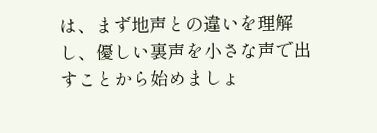は、まず地声との違いを理解し、優しい裏声を小さな声で出すことから始めましょ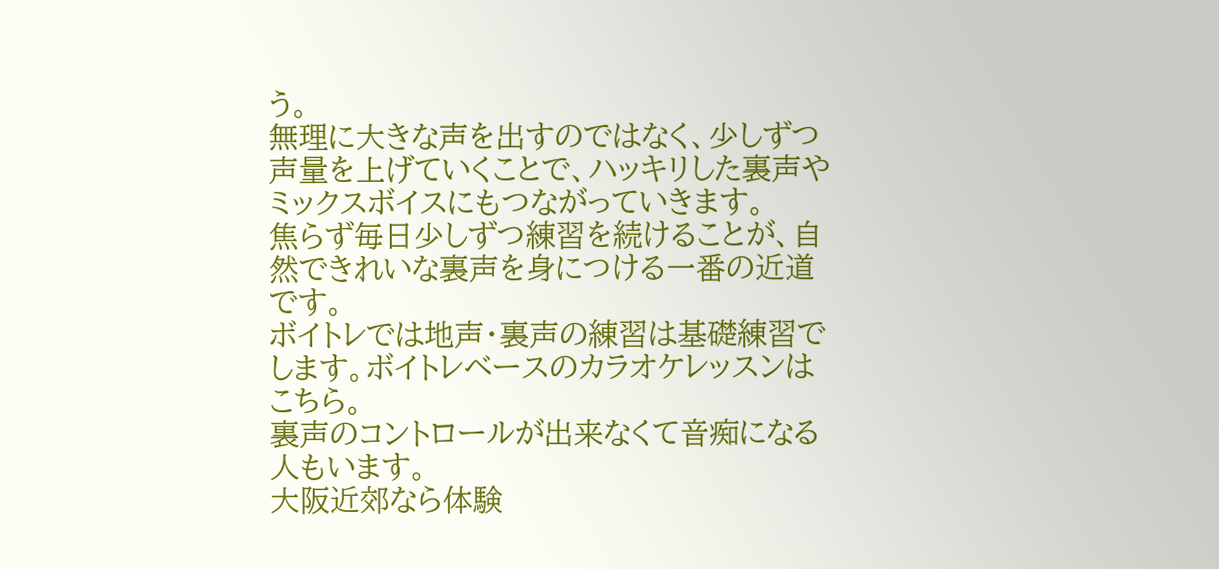う。
無理に大きな声を出すのではなく、少しずつ声量を上げていくことで、ハッキリした裏声やミックスボイスにもつながっていきます。
焦らず毎日少しずつ練習を続けることが、自然できれいな裏声を身につける一番の近道です。
ボイトレでは地声・裏声の練習は基礎練習でします。ボイトレベースのカラオケレッスンはこちら。
裏声のコントロールが出来なくて音痴になる人もいます。
大阪近郊なら体験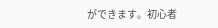ができます。初心者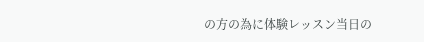の方の為に体験レッスン当日の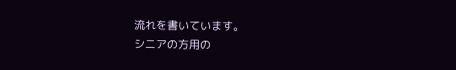流れを書いています。
シニアの方用の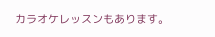カラオケレッスンもあります。